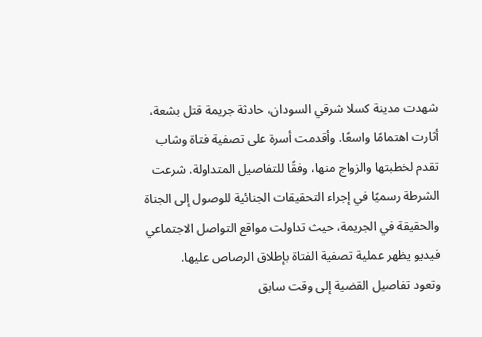شهدت مدينة كسلا شرقي السودان، حادثة جريمة قتل بشعة، أثارت اهتمامًا واسعًا. وأقدمت أسرة على تصفية فتاة وشاب تقدم لخطبتها والزواج منها، وفقًا للتفاصيل المتداولة. شرعت الشرطة رسميًا في إجراء التحقيقات الجنائية للوصول إلى الجناة والحقيقة في الجريمة، حيث تداولت مواقع التواصل الاجتماعي فيديو يظهر عملية تصفية الفتاة بإطلاق الرصاص عليها.
وتعود تفاصيل القضية إلى وقت سابق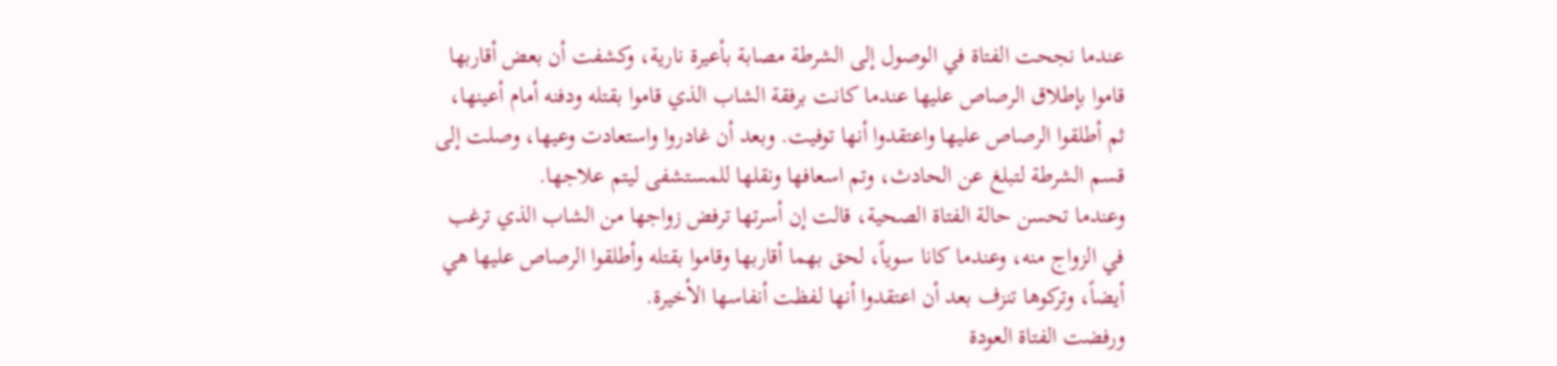عندما نجحت الفتاة في الوصول إلى الشرطة مصابة بأعيرة نارية، وكشفت أن بعض أقاربها قاموا بإطلاق الرصاص عليها عندما كانت برفقة الشاب الذي قاموا بقتله ودفنه أمام أعينها، ثم أطلقوا الرصاص عليها واعتقدوا أنها توفيت. وبعد أن غادروا واستعادت وعيها، وصلت إلى قسم الشرطة لتبلغ عن الحادث، وتم اسعافها ونقلها للمستشفى ليتم علاجها.
وعندما تحسن حالة الفتاة الصحية، قالت إن أسرتها ترفض زواجها من الشاب الذي ترغب في الزواج منه، وعندما كانا سوياً، لحق بهما أقاربها وقاموا بقتله وأطلقوا الرصاص عليها هي أيضاً، وتركوها تنزف بعد أن اعتقدوا أنها لفظت أنفاسها الأخيرة.
ورفضت الفتاة العودة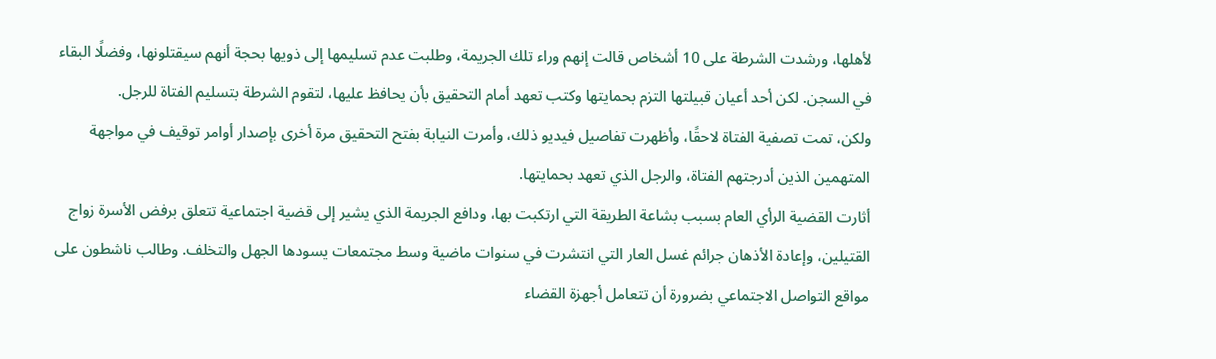لأهلها، ورشدت الشرطة على 10 أشخاص قالت إنهم وراء تلك الجريمة، وطلبت عدم تسليمها إلى ذويها بحجة أنهم سيقتلونها، وفضلًا البقاء في السجن. لكن أحد أعيان قبيلتها التزم بحمايتها وكتب تعهد أمام التحقيق بأن يحافظ عليها، لتقوم الشرطة بتسليم الفتاة للرجل.
ولكن، تمت تصفية الفتاة لاحقًا، وأظهرت تفاصيل فيديو ذلك، وأمرت النيابة بفتح التحقيق مرة أخرى بإصدار أوامر توقيف في مواجهة المتهمين الذين أدرجتهم الفتاة، والرجل الذي تعهد بحمايتها.
أثارت القضية الرأي العام بسبب بشاعة الطريقة التي ارتكبت بها، ودافع الجريمة الذي يشير إلى قضية اجتماعية تتعلق برفض الأسرة زواج القتيلين، وإعادة الأذهان جرائم غسل العار التي انتشرت في سنوات ماضية وسط مجتمعات يسودها الجهل والتخلف. وطالب ناشطون على مواقع التواصل الاجتماعي بضرورة أن تتعامل أجهزة القضاء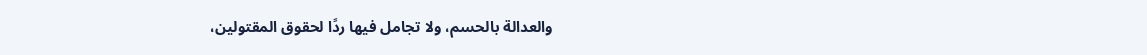والعدالة بالحسم، ولا تجامل فيها ردًا لحقوق المقتولين،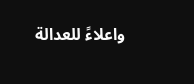واعلاءً للعدالة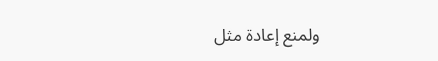ولمنع إعادة مثل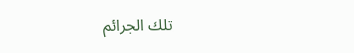تلك الجرائم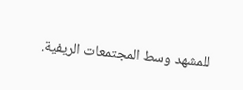للمشهد وسط المجتمعات الريفية.